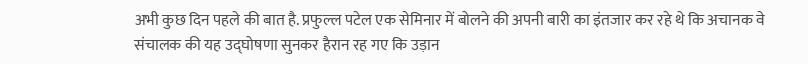अभी कुछ दिन पहले की बात है. प्रफुल्ल पटेल एक सेमिनार में बोलने की अपनी बारी का इंतजार कर रहे थे कि अचानक वे संचालक की यह उद्घोषणा सुनकर हैरान रह गए कि उड़ान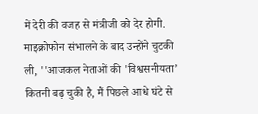में देरी की वजह से मंत्रीजी को देर होगी.
माइक्रोफोन संभालने के बाद उन्होंने चुटकी ली, ''आजकल नेताओं की 'विश्वसनीयता’ कितनी बढ़ चुकी है, मैं पिछले आधे घंटे से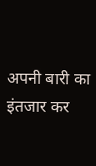अपनी बारी का इंतजार कर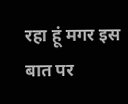रहा हूं मगर इस बात पर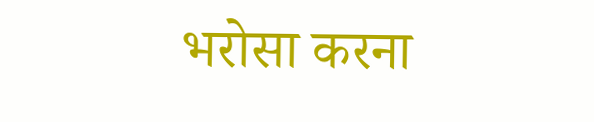भरोसा करना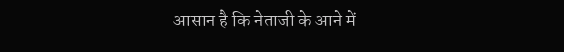आसान है कि नेताजी के आने में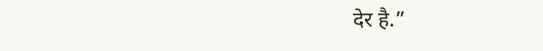देर है.”